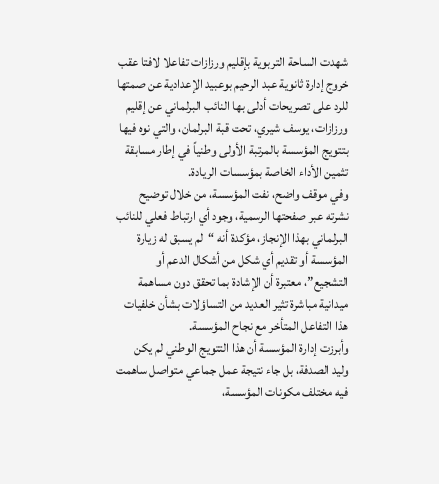شهدت الساحة التربوية بإقليم ورزازات تفاعلا لافتا عقب خروج إدارة ثانوية عبد الرحيم بوعبيد الإعدادية عن صمتها للرد على تصريحات أدلى بها النائب البرلماني عن إقليم ورزازات، يوسف شيري، تحت قبة البرلمان، والتي نوه فيها بتتويج المؤسسة بالمرتبة الأولى وطنياً في إطار مسابقة تثمين الأداء الخاصة بمؤسسات الريادة.
وفي موقف واضح، نفت المؤسسة، من خلال توضيح نشرته عبر صفحتها الرسمية، وجود أي ارتباط فعلي للنائب البرلماني بهذا الإنجاز، مؤكدة أنه “لم يسبق له زيارة المؤسسة أو تقديم أي شكل من أشكال الدعم أو التشجيع”، معتبرة أن الإشادة بما تحقق دون مساهمة ميدانية مباشرة تثير العديد من التساؤلات بشأن خلفيات هذا التفاعل المتأخر مع نجاح المؤسسة.
وأبرزت إدارة المؤسسة أن هذا التتويج الوطني لم يكن وليد الصدفة، بل جاء نتيجة عمل جماعي متواصل ساهمت فيه مختلف مكونات المؤسسة،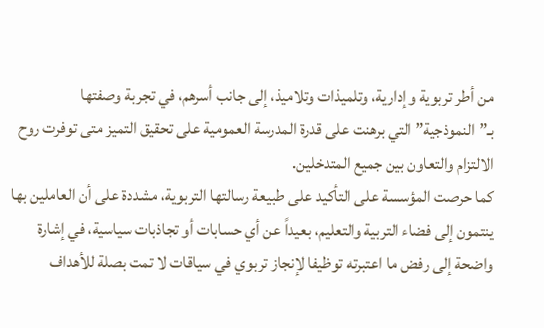من أطر تربوية وإدارية، وتلميذات وتلاميذ، إلى جانب أسرهم، في تجربة وصفتها بـ”النموذجية” التي برهنت على قدرة المدرسة العمومية على تحقيق التميز متى توفرت روح الالتزام والتعاون بين جميع المتدخلين.
كما حرصت المؤسسة على التأكيد على طبيعة رسالتها التربوية، مشددة على أن العاملين بها ينتمون إلى فضاء التربية والتعليم، بعيداً عن أي حسابات أو تجاذبات سياسية، في إشارة واضحة إلى رفض ما اعتبرته توظيفا لإنجاز تربوي في سياقات لا تمت بصلة للأهداف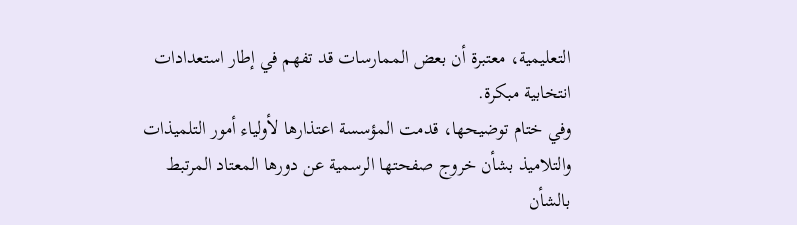التعليمية، معتبرة أن بعض الممارسات قد تفهم في إطار استعدادات انتخابية مبكرة.
وفي ختام توضيحها، قدمت المؤسسة اعتذارها لأولياء أمور التلميذات والتلاميذ بشأن خروج صفحتها الرسمية عن دورها المعتاد المرتبط بالشأن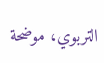التربوي، موضحة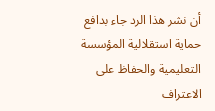أن نشر هذا الرد جاء بدافع حماية استقلالية المؤسسة التعليمية والحفاظ على الاعتراف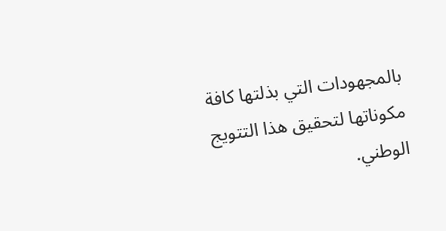بالمجهودات التي بذلتها كافة مكوناتها لتحقيق هذا التتويج الوطني.